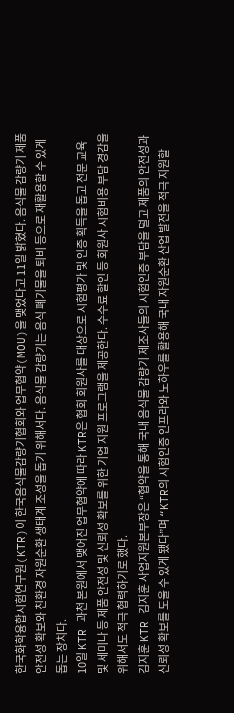한국화학융합시험연구원(KTR)이 한국음식물감량기협회와 업무협약(MOU)을 맺었다고 11일 밝혔다. 음식물 감량기 제품 안전성 확보와 친환경 자원순환 생태계 조성을 돕기 위해서다. 음식물 감량기는 음식 폐기물을 퇴비 등으로 재활용할 수 있게 돕는 장치다.
10일 KTR 과천 본원에서 맺어진 업무협약에 따라 KTR은 협회 회원사를 대상으로 시험평가 및 인증 획득을 돕고 전문 교육 및 세미나 등 제품 안전성 및 신뢰성 확보를 위한 기업 지원 프로그램을 제공한다. 수수료 할인 등 회원사 시험비용 부담 경감을 위해서도 적극 협력하기로 했다.
김지훈 KTR 김지훈 사업지원본부장은 “협약을 통해 국내 음식물 감량기 제조사들의 시험인증 부담을 덜고 제품의 안전성과 신뢰성 확보를 도울 수 있게 됐다”며 “KTR의 시험인증 인프라와 노하우를 활용해 국내 자원순환 산업 발전을 적극 지원할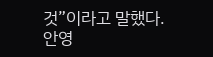것”이라고 말했다.
안영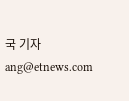국 기자 ang@etnews.com